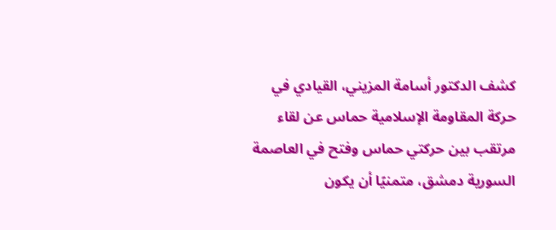كشف الدكتور أسامة المزيني، القيادي في حركة المقاومة الإسلامية حماس عن لقاء مرتقب بين حركتي حماس وفتح في العاصمة السورية دمشق، متمنيًا أن يكون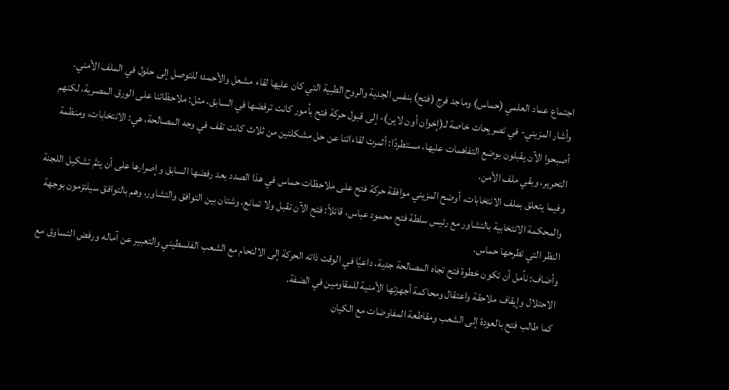اجتماع عماد العلمي (حماس) وماجد فرج (فتح) بنفس الجدية والروح الطبية التي كان عليها لقاء مشعل والأحمد؛ للتوصل إلى حلول في الملف الأمني.
وأشار المزيني- في تصريحات خاصة لـ(إخوان أون لاين)- إلى قبول حركة فتح بأمور كانت ترفضها في السابق، مثل: ملاحظاتنا على الورق المصرية، لكنهم أصبحوا الآن يقبلون بوضع التفاهمات عليها، مستطردًا: أثمرت لقاءاتنا عن حل مشكلتين من ثلاث كانت تقف في وجه المصالحة، هي: الانتخابات، ومنظمة التحرير، وبقي ملف الأمن.
وفيما يتعلق بملف الانتخابات، أوضح المزيني موافقة حركة فتح على ملاحظات حماس في هذا الصدد بعد رفضها السابق وإصرارها على أن يتمَّ تشكيل اللجنة والمحكمة الانتخابية بالتشاور مع رئيس سلطة فتح محمود عباس، قائلاً: فتح الآن تقبل ولا تمانع، وشتان بين التوافق والتشاور، وهم بالتوافق سيلتزمون بوجهة النظر التي تطرحها حماس.
وأضاف: نأمل أن تكون خطوة فتح تجاه المصالحة جدية، داعيًا في الوقت ذاته الحركة إلى الالتحام مع الشعب الفلسطيني والتعبير عن آماله ورفض التساوق مع الاحتلال وإيقاف ملاحقة واعتقال ومحاكمة أجهزتها الأمنية للمقاومين في الضفة.
كما طالب فتح بالعودة إلى الشعب ومقاطعة المفاوضات مع الكيان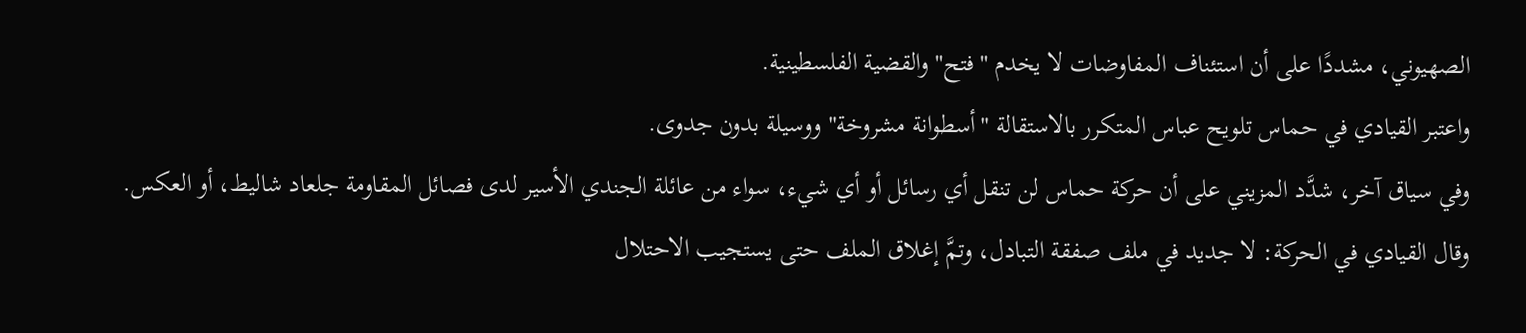الصهيوني، مشددًا على أن استئناف المفاوضات لا يخدم "فتح" والقضية الفلسطينية.
واعتبر القيادي في حماس تلويح عباس المتكرر بالاستقالة "أسطوانة مشروخة" ووسيلة بدون جدوى.
وفي سياق آخر، شدَّد المزيني على أن حركة حماس لن تنقل أي رسائل أو أي شيء، سواء من عائلة الجندي الأسير لدى فصائل المقاومة جلعاد شاليط، أو العكس.
وقال القيادي في الحركة: لا جديد في ملف صفقة التبادل، وتمَّ إغلاق الملف حتى يستجيب الاحتلال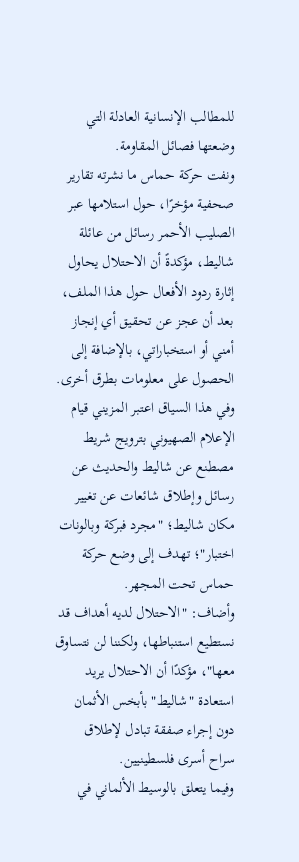للمطالب الإنسانية العادلة التي وضعتها فصائل المقاومة.
ونفت حركة حماس ما نشرته تقارير صحفية مؤخرًا، حول استلامها عبر الصليب الأحمر رسائل من عائلة شاليط، مؤكدةً أن الاحتلال يحاول إثارة ردود الأفعال حول هذا الملف، بعد أن عجز عن تحقيق أي إنجاز أمني أو استخباراتي، بالإضافة إلى الحصول على معلومات بطرق أخرى.
وفي هذا السياق اعتبر المزيني قيام الإعلام الصهيوني بترويج شريط مصطنع عن شاليط والحديث عن رسائل وإطلاق شائعات عن تغيير مكان شاليط؛ "مجرد فبركة وبالونات اختبار"؛ تهدف إلى وضع حركة حماس تحت المجهر.
وأضاف: "الاحتلال لديه أهداف قد نستطيع استنباطها، ولكننا لن نتساوق معها"، مؤكدًا أن الاحتلال يريد استعادة "شاليط" بأبخس الأثمان دون إجراء صفقة تبادل لإطلاق سراح أسرى فلسطينيين.
وفيما يتعلق بالوسيط الألماني في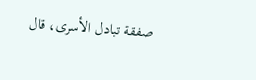صفقة تبادل الأسرى، قال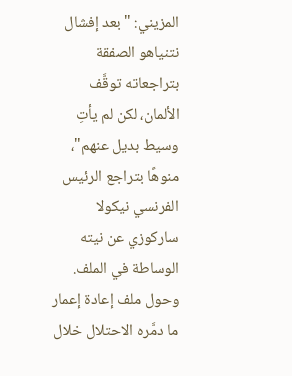المزيني: "بعد إفشال نتنياهو الصفقة بتراجعاته توقَّف الألمان، لكن لم يأتِ وسيط بديل عنهم"، منوهًا بتراجع الرئيس الفرنسي نيكولا ساركوزي عن نيته الوساطة في الملف.
وحول ملف إعادة إعمار ما دمَّره الاحتلال خلال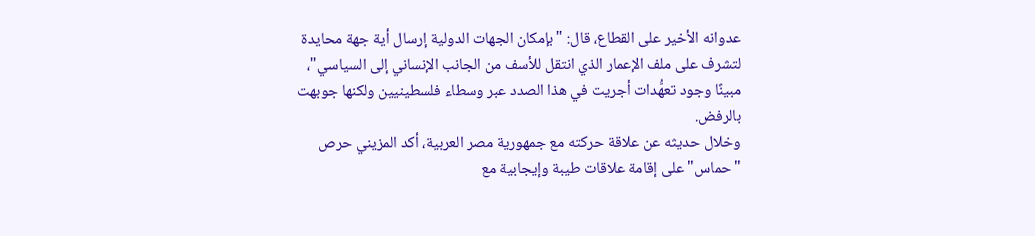عدوانه الأخير على القطاع، قال: "بإمكان الجهات الدولية إرسال أية جهة محايدة لتشرف على ملف الإعمار الذي انتقل للأسف من الجانب الإنساني إلى السياسي"، مبينًا وجود تعهُّدات أجريت في هذا الصدد عبر وسطاء فلسطينيين ولكنها جوبهت بالرفض.
وخلال حديثه عن علاقة حركته مع جمهورية مصر العربية، أكد المزيني حرص "حماس" على إقامة علاقات طيبة وإيجابية مع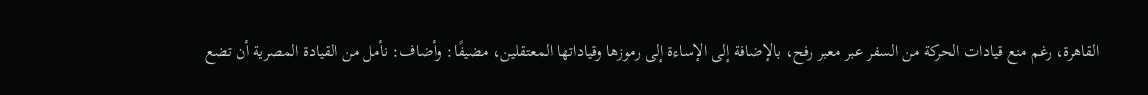القاهرة، رغم منع قيادات الحركة من السفر عبر معبر رفح، بالإضافة إلى الإساءة إلى رموزها وقياداتها المعتقلين، مضيفًا: وأضاف: نأمل من القيادة المصرية أن تضع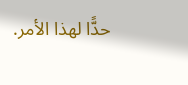حدًّا لهذا الأمر.